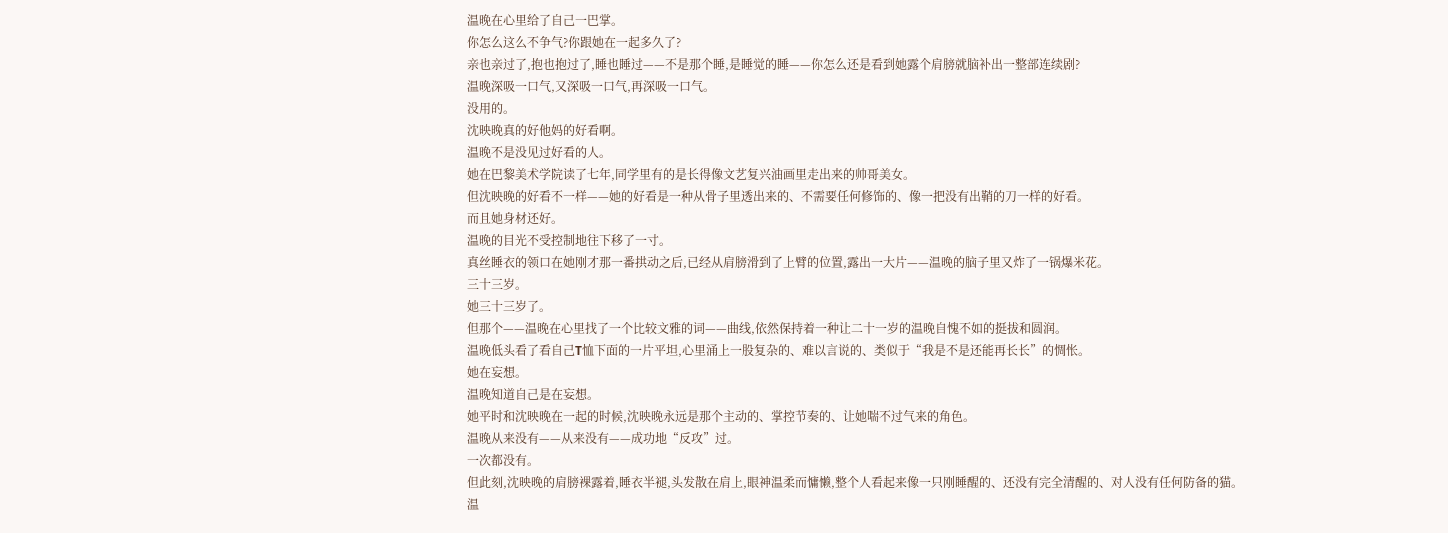温晚在心里给了自己一巴掌。
你怎么这么不争气?你跟她在一起多久了?
亲也亲过了,抱也抱过了,睡也睡过——不是那个睡,是睡觉的睡——你怎么还是看到她露个肩膀就脑补出一整部连续剧?
温晚深吸一口气,又深吸一口气,再深吸一口气。
没用的。
沈映晚真的好他妈的好看啊。
温晚不是没见过好看的人。
她在巴黎美术学院读了七年,同学里有的是长得像文艺复兴油画里走出来的帅哥美女。
但沈映晚的好看不一样——她的好看是一种从骨子里透出来的、不需要任何修饰的、像一把没有出鞘的刀一样的好看。
而且她身材还好。
温晚的目光不受控制地往下移了一寸。
真丝睡衣的领口在她刚才那一番拱动之后,已经从肩膀滑到了上臂的位置,露出一大片——温晚的脑子里又炸了一锅爆米花。
三十三岁。
她三十三岁了。
但那个——温晚在心里找了一个比较文雅的词——曲线,依然保持着一种让二十一岁的温晚自愧不如的挺拔和圆润。
温晚低头看了看自己T恤下面的一片平坦,心里涌上一股复杂的、难以言说的、类似于“我是不是还能再长长”的惆怅。
她在妄想。
温晚知道自己是在妄想。
她平时和沈映晚在一起的时候,沈映晚永远是那个主动的、掌控节奏的、让她喘不过气来的角色。
温晚从来没有——从来没有——成功地“反攻”过。
一次都没有。
但此刻,沈映晚的肩膀裸露着,睡衣半褪,头发散在肩上,眼神温柔而慵懒,整个人看起来像一只刚睡醒的、还没有完全清醒的、对人没有任何防备的猫。
温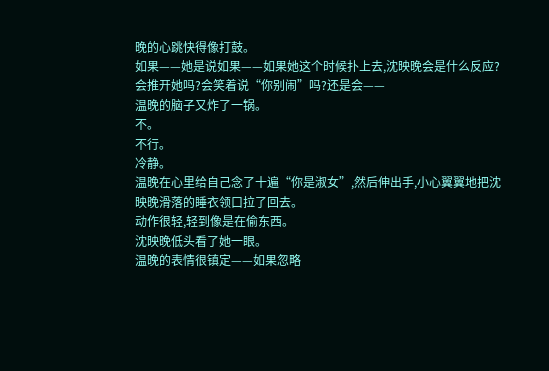晚的心跳快得像打鼓。
如果——她是说如果——如果她这个时候扑上去,沈映晚会是什么反应?
会推开她吗?会笑着说“你别闹”吗?还是会——
温晚的脑子又炸了一锅。
不。
不行。
冷静。
温晚在心里给自己念了十遍“你是淑女”,然后伸出手,小心翼翼地把沈映晚滑落的睡衣领口拉了回去。
动作很轻,轻到像是在偷东西。
沈映晚低头看了她一眼。
温晚的表情很镇定——如果忽略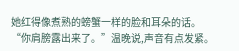她红得像煮熟的螃蟹一样的脸和耳朵的话。
“你肩膀露出来了。”温晚说,声音有点发紧。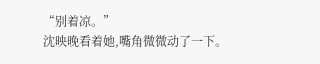“别着凉。”
沈映晚看着她,嘴角微微动了一下。